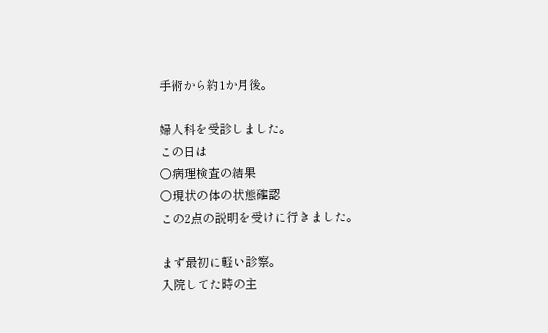手術から約1か月後。

婦人科を受診しました。
この日は
○病理検査の結果
○現状の体の状態確認
この2点の説明を受けに行きました。

まず最初に軽い診察。
入院してた時の主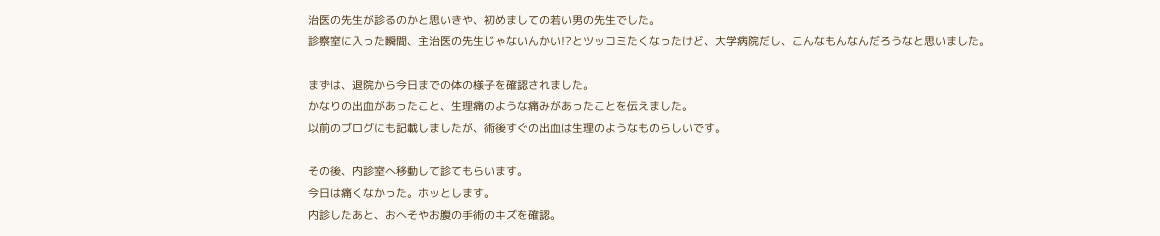治医の先生が診るのかと思いきや、初めましての若い男の先生でした。
診察室に入った瞬間、主治医の先生じゃないんかい!?とツッコミたくなったけど、大学病院だし、こんなもんなんだろうなと思いました。

まずは、退院から今日までの体の様子を確認されました。
かなりの出血があったこと、生理痛のような痛みがあったことを伝えました。
以前のブログにも記載しましたが、術後すぐの出血は生理のようなものらしいです。

その後、内診室へ移動して診てもらいます。
今日は痛くなかった。ホッとします。
内診したあと、おへそやお腹の手術のキズを確認。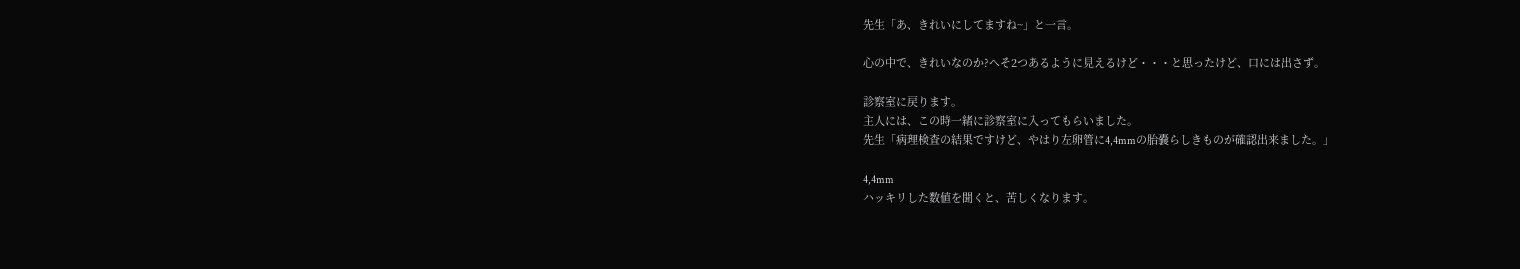先生「あ、きれいにしてますね~」と一言。

心の中で、きれいなのか?へそ2つあるように見えるけど・・・と思ったけど、口には出さず。

診察室に戻ります。
主人には、この時一緒に診察室に入ってもらいました。
先生「病理検査の結果ですけど、やはり左卵管に4,4mmの胎嚢らしきものが確認出来ました。」

4,4mm
ハッキリした数値を聞くと、苦しくなります。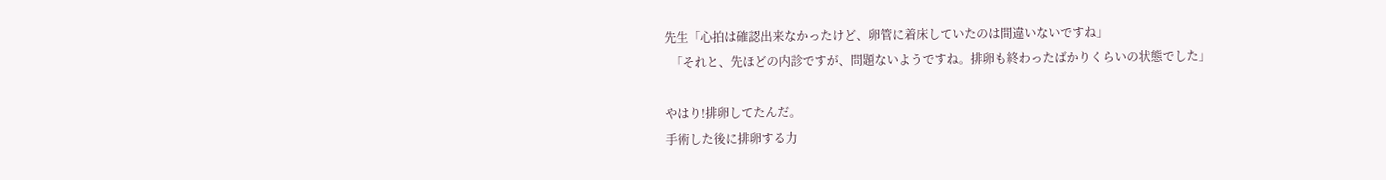先生「心拍は確認出来なかったけど、卵管に着床していたのは間違いないですね」
  「それと、先ほどの内診ですが、問題ないようですね。排卵も終わったばかりくらいの状態でした」

やはり!排卵してたんだ。
手術した後に排卵する力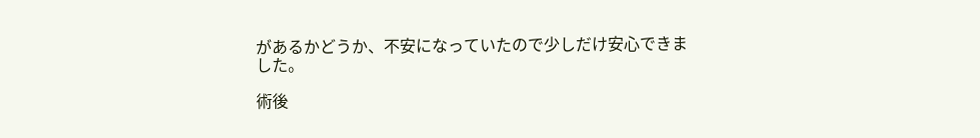があるかどうか、不安になっていたので少しだけ安心できました。

術後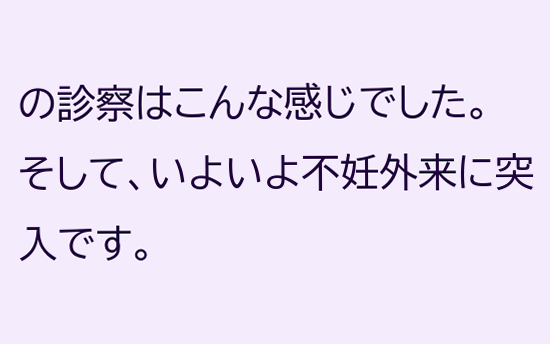の診察はこんな感じでした。
そして、いよいよ不妊外来に突入です。